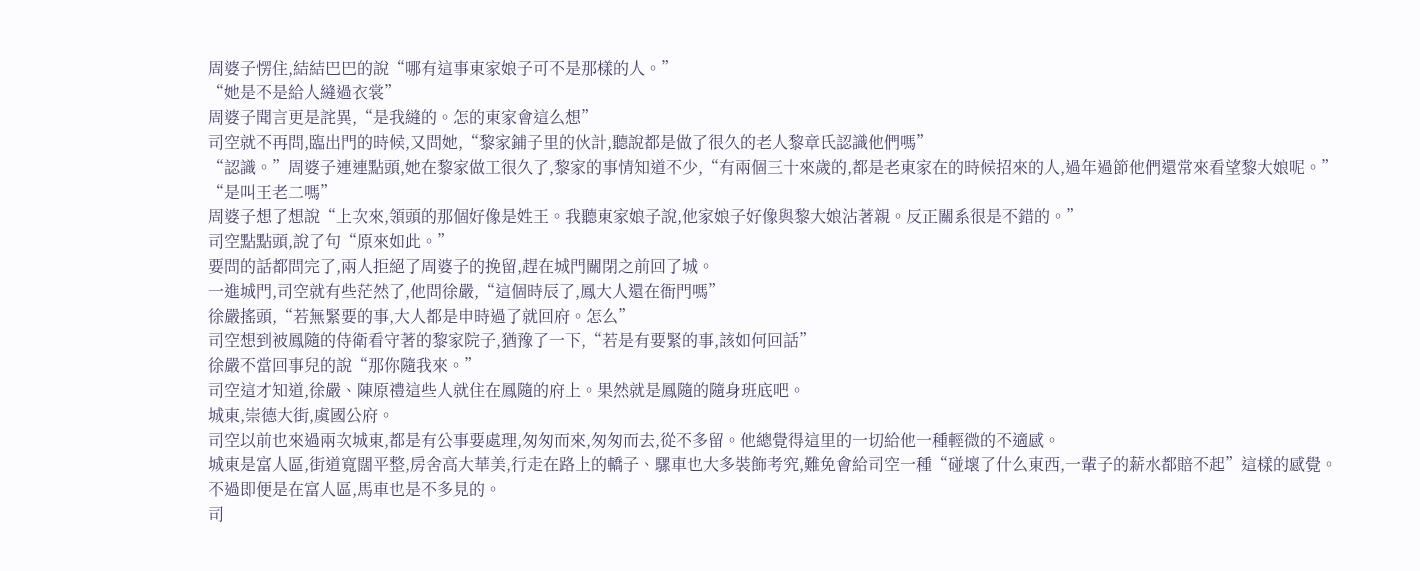周婆子愣住,結結巴巴的說“哪有這事東家娘子可不是那樣的人。”
“她是不是給人縫過衣裳”
周婆子聞言更是詫異,“是我縫的。怎的東家會這么想”
司空就不再問,臨出門的時候,又問她,“黎家鋪子里的伙計,聽說都是做了很久的老人黎章氏認識他們嗎”
“認識。”周婆子連連點頭,她在黎家做工很久了,黎家的事情知道不少,“有兩個三十來歲的,都是老東家在的時候招來的人,過年過節他們還常來看望黎大娘呢。”
“是叫王老二嗎”
周婆子想了想說“上次來,領頭的那個好像是姓王。我聽東家娘子說,他家娘子好像與黎大娘沾著親。反正關系很是不錯的。”
司空點點頭,說了句“原來如此。”
要問的話都問完了,兩人拒絕了周婆子的挽留,趕在城門關閉之前回了城。
一進城門,司空就有些茫然了,他問徐嚴,“這個時辰了,鳳大人還在衙門嗎”
徐嚴搖頭,“若無緊要的事,大人都是申時過了就回府。怎么”
司空想到被鳳隨的侍衛看守著的黎家院子,猶豫了一下,“若是有要緊的事,該如何回話”
徐嚴不當回事兒的說“那你隨我來。”
司空這才知道,徐嚴、陳原禮這些人就住在鳳隨的府上。果然就是鳳隨的隨身班底吧。
城東,崇德大街,虞國公府。
司空以前也來過兩次城東,都是有公事要處理,匆匆而來,匆匆而去,從不多留。他總覺得這里的一切給他一種輕微的不適感。
城東是富人區,街道寬闊平整,房舍高大華美,行走在路上的轎子、騾車也大多裝飾考究,難免會給司空一種“碰壞了什么東西,一輩子的薪水都賠不起”這樣的感覺。
不過即便是在富人區,馬車也是不多見的。
司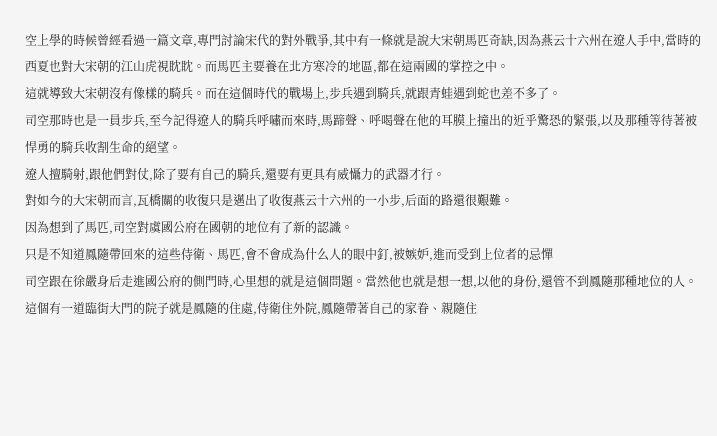空上學的時候曾經看過一篇文章,專門討論宋代的對外戰爭,其中有一條就是說大宋朝馬匹奇缺,因為燕云十六州在遼人手中,當時的西夏也對大宋朝的江山虎視眈眈。而馬匹主要養在北方寒冷的地區,都在這兩國的掌控之中。
這就導致大宋朝沒有像樣的騎兵。而在這個時代的戰場上,步兵遇到騎兵,就跟青蛙遇到蛇也差不多了。
司空那時也是一員步兵,至今記得遼人的騎兵呼嘯而來時,馬蹄聲、呼喝聲在他的耳膜上撞出的近乎驚恐的緊張,以及那種等待著被悍勇的騎兵收割生命的絕望。
遼人擅騎射,跟他們對仗,除了要有自己的騎兵,還要有更具有威懾力的武器才行。
對如今的大宋朝而言,瓦橋關的收復只是邁出了收復燕云十六州的一小步,后面的路還很艱難。
因為想到了馬匹,司空對虞國公府在國朝的地位有了新的認識。
只是不知道鳳隨帶回來的這些侍衛、馬匹,會不會成為什么人的眼中釘,被嫉妒,進而受到上位者的忌憚
司空跟在徐嚴身后走進國公府的側門時,心里想的就是這個問題。當然他也就是想一想,以他的身份,還管不到鳳隨那種地位的人。
這個有一道臨街大門的院子就是鳳隨的住處,侍衛住外院,鳳隨帶著自己的家眷、親隨住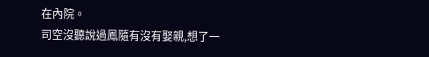在內院。
司空沒聽說過鳳隨有沒有娶親,想了一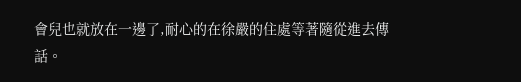會兒也就放在一邊了,耐心的在徐嚴的住處等著隨從進去傳話。